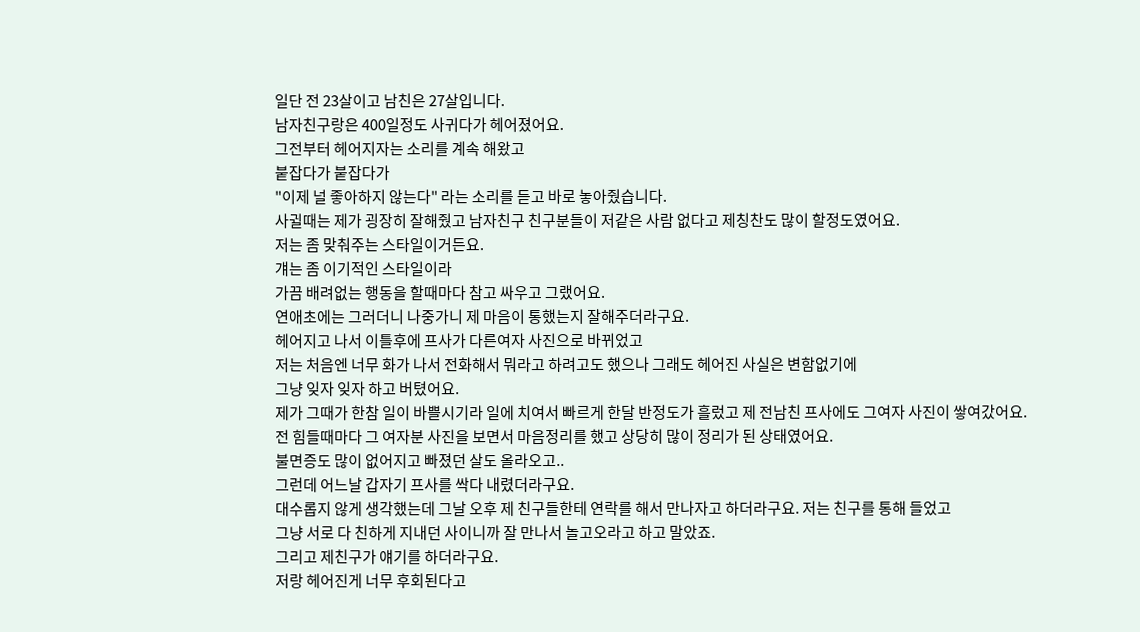일단 전 23살이고 남친은 27살입니다.
남자친구랑은 400일정도 사귀다가 헤어졌어요.
그전부터 헤어지자는 소리를 계속 해왔고
붙잡다가 붙잡다가
"이제 널 좋아하지 않는다" 라는 소리를 듣고 바로 놓아줬습니다.
사귈때는 제가 굉장히 잘해줬고 남자친구 친구분들이 저같은 사람 없다고 제칭찬도 많이 할정도였어요.
저는 좀 맞춰주는 스타일이거든요.
걔는 좀 이기적인 스타일이라
가끔 배려없는 행동을 할때마다 참고 싸우고 그랬어요.
연애초에는 그러더니 나중가니 제 마음이 통했는지 잘해주더라구요.
헤어지고 나서 이틀후에 프사가 다른여자 사진으로 바뀌었고
저는 처음엔 너무 화가 나서 전화해서 뭐라고 하려고도 했으나 그래도 헤어진 사실은 변함없기에
그냥 잊자 잊자 하고 버텼어요.
제가 그때가 한참 일이 바쁠시기라 일에 치여서 빠르게 한달 반정도가 흘렀고 제 전남친 프사에도 그여자 사진이 쌓여갔어요.
전 힘들때마다 그 여자분 사진을 보면서 마음정리를 했고 상당히 많이 정리가 된 상태였어요.
불면증도 많이 없어지고 빠졌던 살도 올라오고..
그런데 어느날 갑자기 프사를 싹다 내렸더라구요.
대수롭지 않게 생각했는데 그날 오후 제 친구들한테 연락를 해서 만나자고 하더라구요. 저는 친구를 통해 들었고
그냥 서로 다 친하게 지내던 사이니까 잘 만나서 놀고오라고 하고 말았죠.
그리고 제친구가 얘기를 하더라구요.
저랑 헤어진게 너무 후회된다고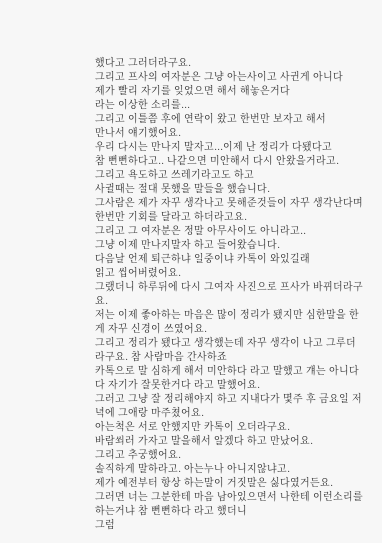했다고 그러더라구요.
그리고 프사의 여자분은 그냥 아는사이고 사귄게 아니다
제가 빨리 자기를 잊었으면 해서 해놓은거다
라는 이상한 소리를...
그리고 이틀쯤 후에 연락이 왔고 한번만 보자고 해서
만나서 얘기했어요.
우리 다시는 만나지 말자고...이제 난 정리가 다됐다고
참 뻔뻔하다고.. 나같으면 미안해서 다시 안왔을거라고.
그리고 욕도하고 쓰레기라고도 하고
사귈때는 절대 못했을 말들을 했습니다.
그사람은 제가 자꾸 생각나고 못해준것들이 자꾸 생각난다며 한번만 기회를 달라고 하더라고요.
그리고 그 여자분은 정말 아무사이도 아니라고..
그냥 이제 만나지말자 하고 들어왔습니다.
다음날 언제 퇴근하냐 일중이냐 카톡이 와있길래
읽고 씹어버렸어요.
그랬더니 하루뒤에 다시 그여자 사진으로 프사가 바뀌더라구요.
저는 이제 좋아하는 마음은 많이 정리가 됐지만 심한말을 한게 자꾸 신경이 쓰였어요.
그리고 정리가 됐다고 생각했는데 자꾸 생각이 나고 그루더라구요. 참 사람마음 간사하죠
카톡으로 말 심하게 해서 미안하다 라고 말했고 걔는 아니다 다 자기가 잘못한거다 라고 말했어요.
그러고 그냥 잘 정리해야지 하고 지내다가 몇주 후 금요일 저녁에 그애랑 마주쳤어요.
아는척은 서로 안했지만 카톡이 오더라구요.
바람쐬러 가자고 말을해서 알겠다 하고 만났어요.
그리고 추궁했어요.
솔직하게 말하라고. 아는누나 아니지않냐고.
제가 예전부터 항상 하는말이 거짓말은 싫다였거든요.
그러면 너는 그분한테 마음 남아있으면서 나한테 이런소리를 하는거냐 참 뻔뻔하다 라고 했더니
그럼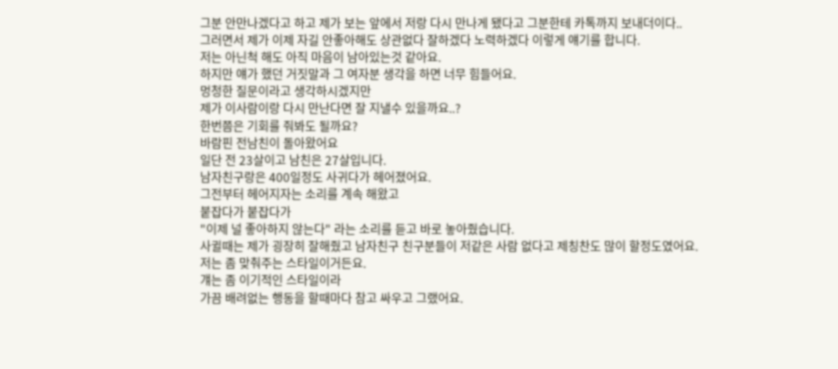그분 안만나겠다고 하고 제가 보는 앞에서 저랑 다시 만나게 됐다고 그분한테 카톡까지 보내더이다..
그러면서 제가 이제 자길 안좋아해도 상관없다 잘하겠다 노력하겠다 이렇게 얘기를 합니다.
저는 아닌척 해도 아직 마음이 남아있는것 같아요.
하지만 얘가 했던 거짓말과 그 여자분 생각을 하면 너무 힘들어요.
멍청한 질문이라고 생각하시겠지만
제가 이사람이랑 다시 만난다면 잘 지낼수 있을까요..?
한번쯤은 기회를 줘봐도 될까요?
바람핀 전남친이 돌아왔어요
일단 전 23살이고 남친은 27살입니다.
남자친구랑은 400일정도 사귀다가 헤어졌어요.
그전부터 헤어지자는 소리를 계속 해왔고
붙잡다가 붙잡다가
"이제 널 좋아하지 않는다" 라는 소리를 듣고 바로 놓아줬습니다.
사귈때는 제가 굉장히 잘해줬고 남자친구 친구분들이 저같은 사람 없다고 제칭찬도 많이 할정도였어요.
저는 좀 맞춰주는 스타일이거든요.
걔는 좀 이기적인 스타일이라
가끔 배려없는 행동을 할때마다 참고 싸우고 그랬어요.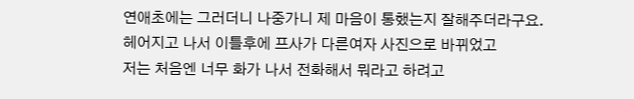연애초에는 그러더니 나중가니 제 마음이 통했는지 잘해주더라구요.
헤어지고 나서 이틀후에 프사가 다른여자 사진으로 바뀌었고
저는 처음엔 너무 화가 나서 전화해서 뭐라고 하려고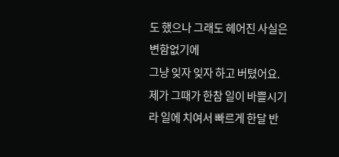도 했으나 그래도 헤어진 사실은 변함없기에
그냥 잊자 잊자 하고 버텼어요.
제가 그때가 한참 일이 바쁠시기라 일에 치여서 빠르게 한달 반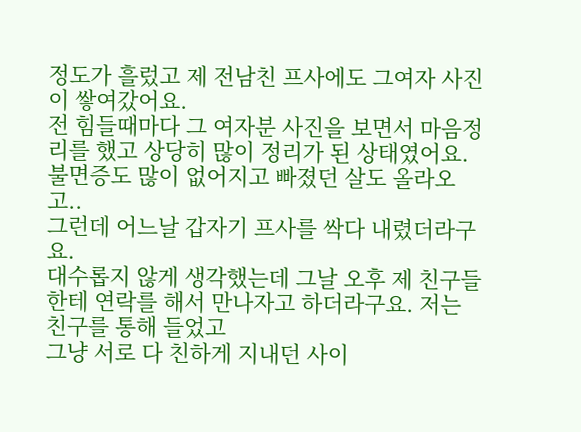정도가 흘렀고 제 전남친 프사에도 그여자 사진이 쌓여갔어요.
전 힘들때마다 그 여자분 사진을 보면서 마음정리를 했고 상당히 많이 정리가 된 상태였어요.
불면증도 많이 없어지고 빠졌던 살도 올라오고..
그런데 어느날 갑자기 프사를 싹다 내렸더라구요.
대수롭지 않게 생각했는데 그날 오후 제 친구들한테 연락를 해서 만나자고 하더라구요. 저는 친구를 통해 들었고
그냥 서로 다 친하게 지내던 사이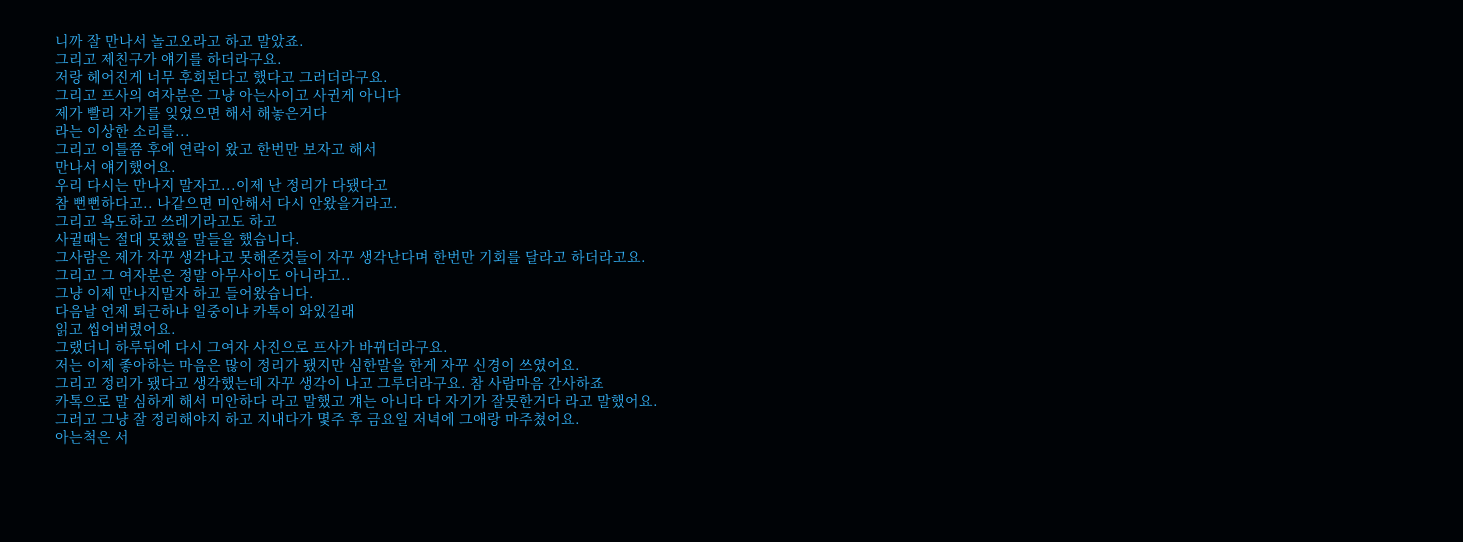니까 잘 만나서 놀고오라고 하고 말았죠.
그리고 제친구가 얘기를 하더라구요.
저랑 헤어진게 너무 후회된다고 했다고 그러더라구요.
그리고 프사의 여자분은 그냥 아는사이고 사귄게 아니다
제가 빨리 자기를 잊었으면 해서 해놓은거다
라는 이상한 소리를...
그리고 이틀쯤 후에 연락이 왔고 한번만 보자고 해서
만나서 얘기했어요.
우리 다시는 만나지 말자고...이제 난 정리가 다됐다고
참 뻔뻔하다고.. 나같으면 미안해서 다시 안왔을거라고.
그리고 욕도하고 쓰레기라고도 하고
사귈때는 절대 못했을 말들을 했습니다.
그사람은 제가 자꾸 생각나고 못해준것들이 자꾸 생각난다며 한번만 기회를 달라고 하더라고요.
그리고 그 여자분은 정말 아무사이도 아니라고..
그냥 이제 만나지말자 하고 들어왔습니다.
다음날 언제 퇴근하냐 일중이냐 카톡이 와있길래
읽고 씹어버렸어요.
그랬더니 하루뒤에 다시 그여자 사진으로 프사가 바뀌더라구요.
저는 이제 좋아하는 마음은 많이 정리가 됐지만 심한말을 한게 자꾸 신경이 쓰였어요.
그리고 정리가 됐다고 생각했는데 자꾸 생각이 나고 그루더라구요. 참 사람마음 간사하죠
카톡으로 말 심하게 해서 미안하다 라고 말했고 걔는 아니다 다 자기가 잘못한거다 라고 말했어요.
그러고 그냥 잘 정리해야지 하고 지내다가 몇주 후 금요일 저녁에 그애랑 마주쳤어요.
아는척은 서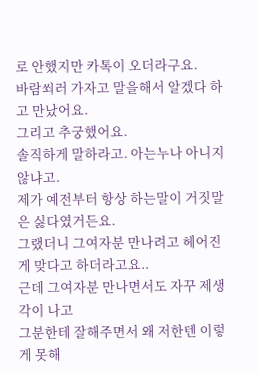로 안했지만 카톡이 오더라구요.
바람쐬러 가자고 말을해서 알겠다 하고 만났어요.
그리고 추궁했어요.
솔직하게 말하라고. 아는누나 아니지않냐고.
제가 예전부터 항상 하는말이 거짓말은 싫다였거든요.
그랬더니 그여자분 만나려고 헤어진게 맞다고 하더라고요..
근데 그여자분 만나면서도 자꾸 제생각이 나고
그분한테 잘해주면서 왜 저한텐 이렇게 못해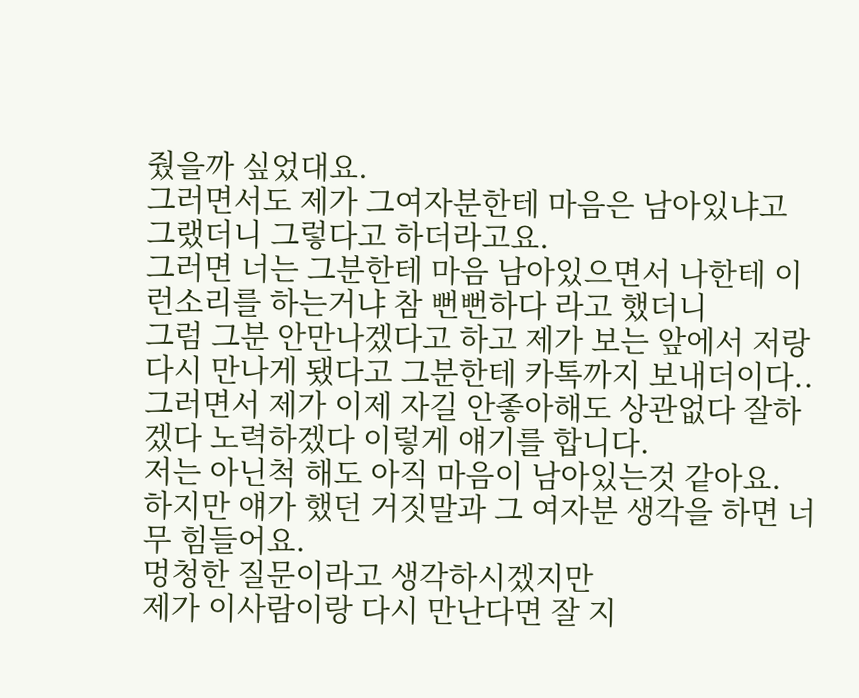줬을까 싶었대요.
그러면서도 제가 그여자분한테 마음은 남아있냐고 그랬더니 그렇다고 하더라고요.
그러면 너는 그분한테 마음 남아있으면서 나한테 이런소리를 하는거냐 참 뻔뻔하다 라고 했더니
그럼 그분 안만나겠다고 하고 제가 보는 앞에서 저랑 다시 만나게 됐다고 그분한테 카톡까지 보내더이다..
그러면서 제가 이제 자길 안좋아해도 상관없다 잘하겠다 노력하겠다 이렇게 얘기를 합니다.
저는 아닌척 해도 아직 마음이 남아있는것 같아요.
하지만 얘가 했던 거짓말과 그 여자분 생각을 하면 너무 힘들어요.
멍청한 질문이라고 생각하시겠지만
제가 이사람이랑 다시 만난다면 잘 지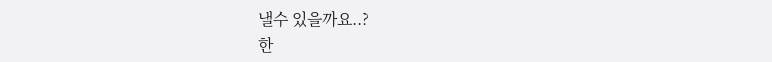낼수 있을까요..?
한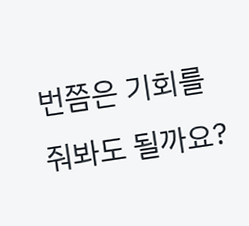번쯤은 기회를 줘봐도 될까요?